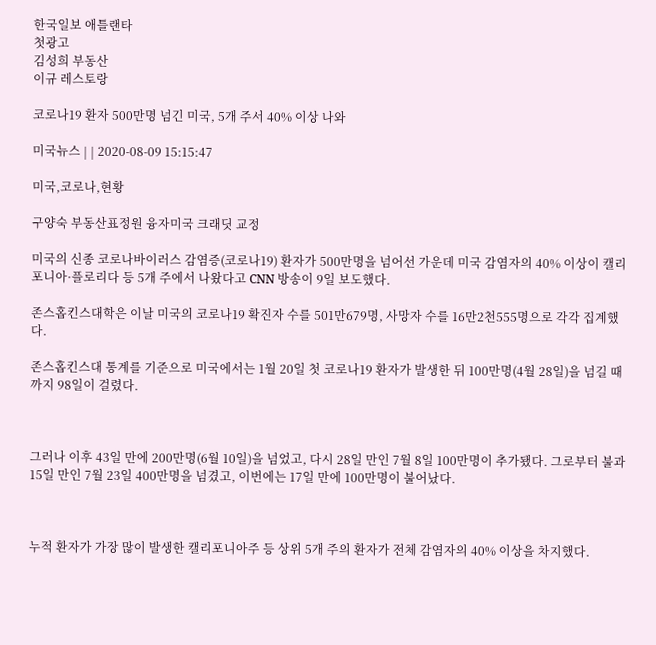한국일보 애틀랜타
첫광고
김성희 부동산
이규 레스토랑

코로나19 환자 500만명 넘긴 미국, 5개 주서 40% 이상 나와

미국뉴스 | | 2020-08-09 15:15:47

미국,코로나,현황

구양숙 부동산표정원 융자미국 크래딧 교정

미국의 신종 코로나바이러스 감염증(코로나19) 환자가 500만명을 넘어선 가운데 미국 감염자의 40% 이상이 캘리포니아·플로리다 등 5개 주에서 나왔다고 CNN 방송이 9일 보도했다.

존스홉킨스대학은 이날 미국의 코로나19 확진자 수를 501만679명, 사망자 수를 16만2천555명으로 각각 집계했다.

존스홉킨스대 통계를 기준으로 미국에서는 1월 20일 첫 코로나19 환자가 발생한 뒤 100만명(4월 28일)을 넘길 때까지 98일이 걸렸다.



그러나 이후 43일 만에 200만명(6월 10일)을 넘었고, 다시 28일 만인 7월 8일 100만명이 추가됐다. 그로부터 불과 15일 만인 7월 23일 400만명을 넘겼고, 이번에는 17일 만에 100만명이 불어났다.



누적 환자가 가장 많이 발생한 캘리포니아주 등 상위 5개 주의 환자가 전체 감염자의 40% 이상을 차지했다.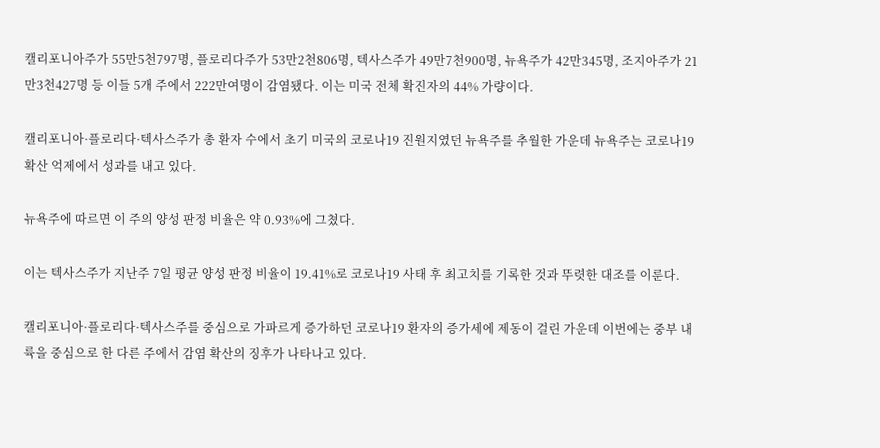캘리포니아주가 55만5천797명, 플로리다주가 53만2천806명, 텍사스주가 49만7천900명, 뉴욕주가 42만345명, 조지아주가 21만3천427명 등 이들 5개 주에서 222만여명이 감염됐다. 이는 미국 전체 확진자의 44% 가량이다.

캘리포니아·플로리다·텍사스주가 총 환자 수에서 초기 미국의 코로나19 진원지였던 뉴욕주를 추월한 가운데 뉴욕주는 코로나19 확산 억제에서 성과를 내고 있다.

뉴욕주에 따르면 이 주의 양성 판정 비율은 약 0.93%에 그쳤다.

이는 텍사스주가 지난주 7일 평균 양성 판정 비율이 19.41%로 코로나19 사태 후 최고치를 기록한 것과 뚜렷한 대조를 이룬다.

캘리포니아·플로리다·텍사스주를 중심으로 가파르게 증가하던 코로나19 환자의 증가세에 제동이 걸린 가운데 이번에는 중부 내륙을 중심으로 한 다른 주에서 감염 확산의 징후가 나타나고 있다.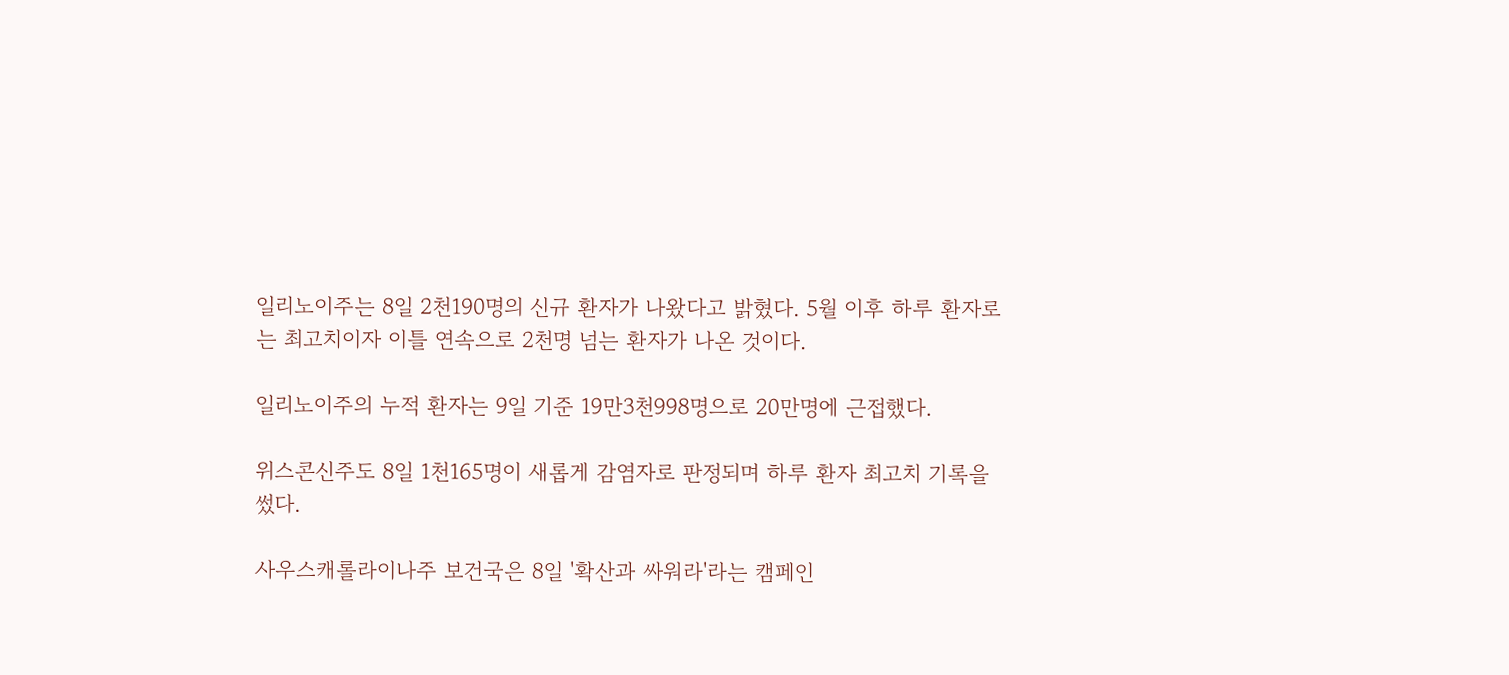일리노이주는 8일 2천190명의 신규 환자가 나왔다고 밝혔다. 5월 이후 하루 환자로는 최고치이자 이틀 연속으로 2천명 넘는 환자가 나온 것이다.

일리노이주의 누적 환자는 9일 기준 19만3천998명으로 20만명에 근접했다.

위스콘신주도 8일 1천165명이 새롭게 감염자로 판정되며 하루 환자 최고치 기록을 썼다.

사우스캐롤라이나주 보건국은 8일 '확산과 싸워라'라는 캠페인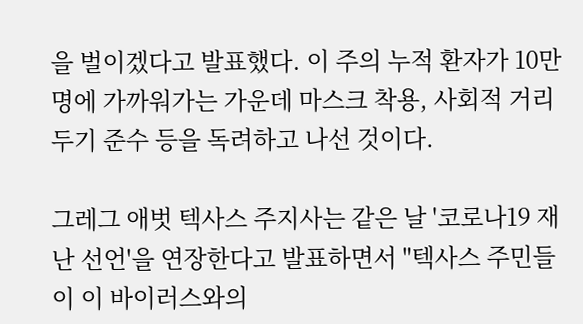을 벌이겠다고 발표했다. 이 주의 누적 환자가 10만명에 가까워가는 가운데 마스크 착용, 사회적 거리 두기 준수 등을 독려하고 나선 것이다.

그레그 애벗 텍사스 주지사는 같은 날 '코로나19 재난 선언'을 연장한다고 발표하면서 "텍사스 주민들이 이 바이러스와의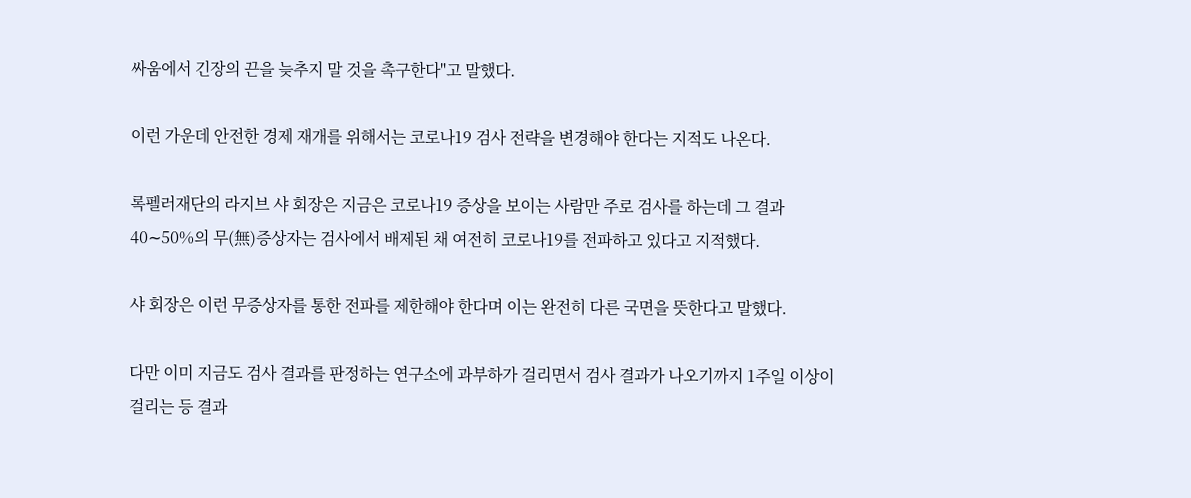싸움에서 긴장의 끈을 늦추지 말 것을 촉구한다"고 말했다.

이런 가운데 안전한 경제 재개를 위해서는 코로나19 검사 전략을 변경해야 한다는 지적도 나온다.

록펠러재단의 라지브 샤 회장은 지금은 코로나19 증상을 보이는 사람만 주로 검사를 하는데 그 결과 40∼50%의 무(無)증상자는 검사에서 배제된 채 여전히 코로나19를 전파하고 있다고 지적했다.

샤 회장은 이런 무증상자를 통한 전파를 제한해야 한다며 이는 완전히 다른 국면을 뜻한다고 말했다.

다만 이미 지금도 검사 결과를 판정하는 연구소에 과부하가 걸리면서 검사 결과가 나오기까지 1주일 이상이 걸리는 등 결과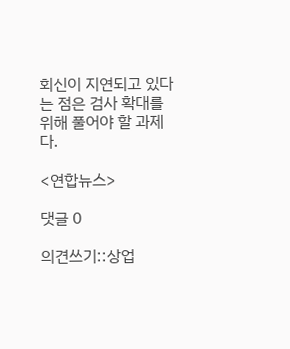회신이 지연되고 있다는 점은 검사 확대를 위해 풀어야 할 과제다.

<연합뉴스>

댓글 0

의견쓰기::상업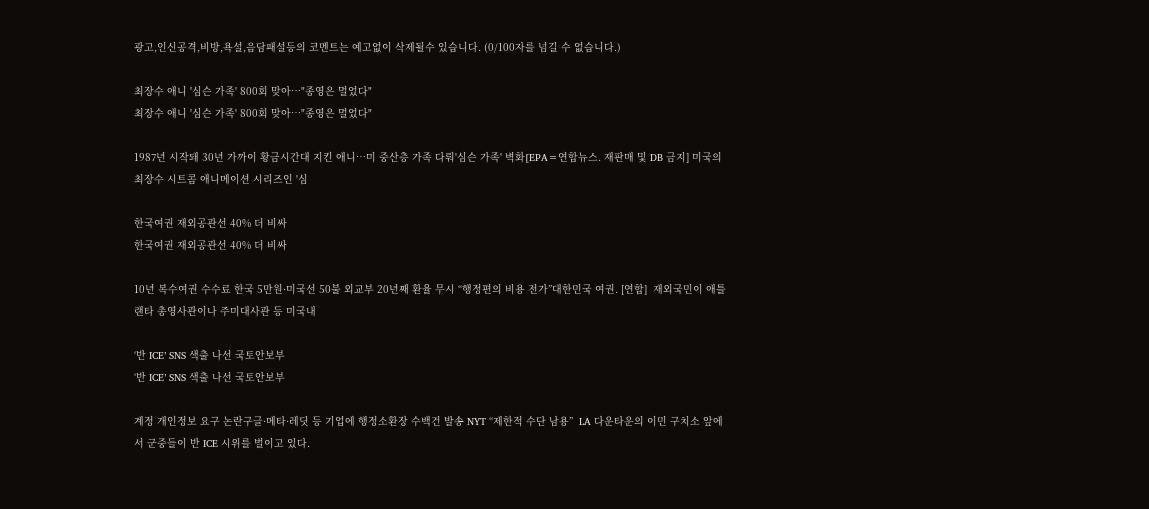광고,인신공격,비방,욕설,음담패설등의 코멘트는 예고없이 삭제될수 있습니다. (0/100자를 넘길 수 없습니다.)

최장수 애니 '심슨 가족' 800회 맞아…"종영은 멀었다"
최장수 애니 '심슨 가족' 800회 맞아…"종영은 멀었다"

1987년 시작돼 30년 가까이 황금시간대 지킨 애니…미 중산층 가족 다뤄'심슨 가족' 벽화[EPA=연합뉴스. 재판매 및 DB 금지] 미국의 최장수 시트콤 애니메이션 시리즈인 '심

한국여권 재외공관선 40% 더 비싸
한국여권 재외공관선 40% 더 비싸

10년 복수여권 수수료 한국 5만원·미국선 50불 외교부 20년째 환율 무시 “행정편의 비용 전가”대한민국 여권. [연합]  재외국민이 애틀랜타 총영사관이나 주미대사관 등 미국내

‘반 ICE’ SNS 색출 나선 국토안보부
‘반 ICE’ SNS 색출 나선 국토안보부

계정 개인정보 요구 논란구글·메타·레딧 등 기업에 행정소환장 수백건 발송 NYT “제한적 수단 남용”  LA 다운타운의 이민 구치소 앞에서 군중들이 반 ICE 시위를 벌이고 있다.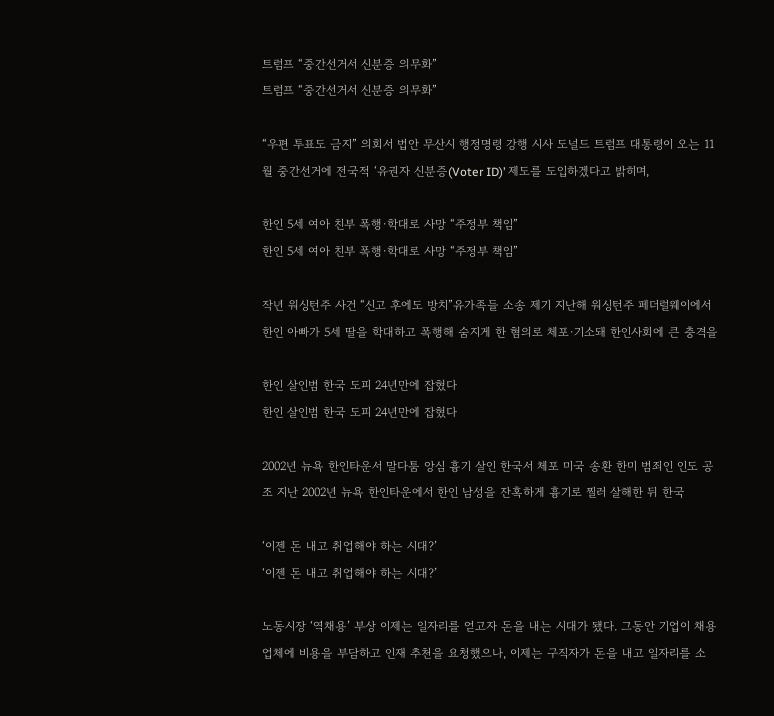트럼프 “중간선거서 신분증 의무화”
트럼프 “중간선거서 신분증 의무화”

“우편 투표도 금지” 의회서 법안 무산시 행정명령 강행 시사 도널드 트럼프 대통령이 오는 11월 중간선거에 전국적 ‘유권자 신분증(Voter ID)’ 제도를 도입하겠다고 밝히며,

한인 5세 여아 친부 폭행·학대로 사망 “주정부 책임”
한인 5세 여아 친부 폭행·학대로 사망 “주정부 책임”

작년 워싱턴주 사건 “신고 후에도 방치”유가족들 소송 제기 지난해 워싱턴주 페더럴웨이에서 한인 아빠가 5세 딸을 학대하고 폭행해 숨지게 한 혐의로 체포·기소돼 한인사회에 큰 충격을

한인 살인범 한국 도피 24년만에 잡혔다
한인 살인범 한국 도피 24년만에 잡혔다

2002년 뉴욕 한인타운서 말다툼 앙심 흉기 살인 한국서 체포 미국 송환 한미 범죄인 인도 공조 지난 2002년 뉴욕 한인타운에서 한인 남성을 잔혹하게 흉기로 찔러 살해한 뒤 한국

‘이젠 돈 내고 취업해야 하는 시대?’
‘이젠 돈 내고 취업해야 하는 시대?’

노동시장 ‘역채용’ 부상 이제는 일자리를 얻고자 돈을 내는 시대가 됐다. 그동안 기업이 채용 업체에 비용을 부담하고 인재 추천을 요청했으나, 이제는 구직자가 돈을 내고 일자리를 소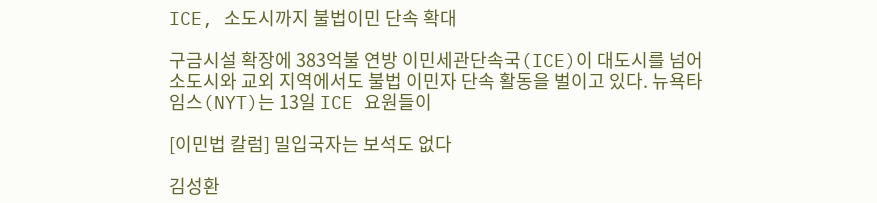ICE, 소도시까지 불법이민 단속 확대

구금시설 확장에 383억불 연방 이민세관단속국(ICE)이 대도시를 넘어 소도시와 교외 지역에서도 불법 이민자 단속 활동을 벌이고 있다. 뉴욕타임스(NYT)는 13일 ICE 요원들이

[이민법 칼럼] 밀입국자는 보석도 없다

김성환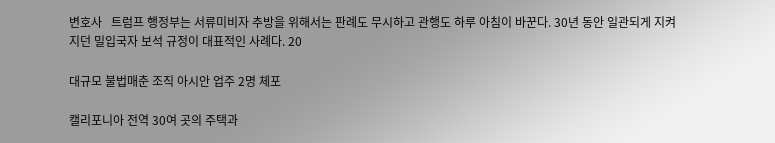변호사   트럼프 행정부는 서류미비자 추방을 위해서는 판례도 무시하고 관행도 하루 아침이 바꾼다. 30년 동안 일관되게 지켜지던 밀입국자 보석 규정이 대표적인 사례다. 20

대규모 불법매춘 조직 아시안 업주 2명 체포

캘리포니아 전역 30여 곳의 주택과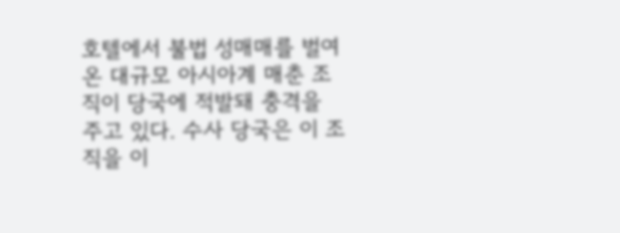호텔에서 불법 성매매를 벌여온 대규모 아시아계 매춘 조직이 당국에 적발돼 충격을 주고 있다. 수사 당국은 이 조직을 이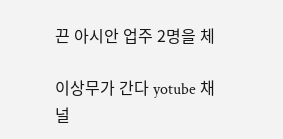끈 아시안 업주 2명을 체

이상무가 간다 yotube 채널